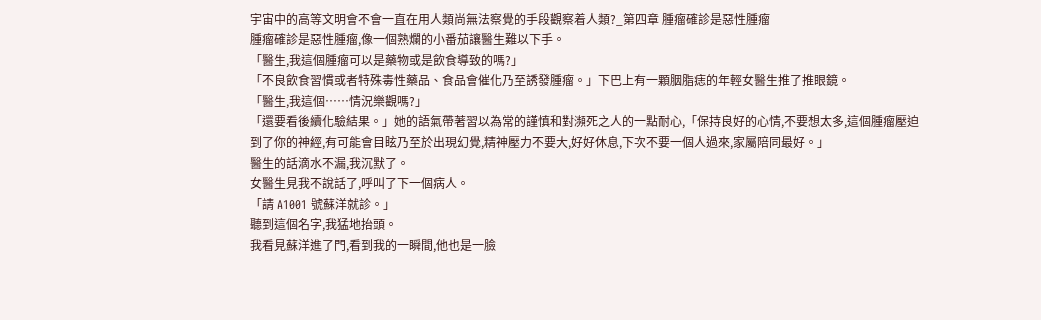宇宙中的高等文明會不會一直在用人類尚無法察覺的手段觀察着人類?_第四章 腫瘤確診是惡性腫瘤
腫瘤確診是惡性腫瘤,像一個熟爛的小番茄讓醫生難以下手。
「醫生,我這個腫瘤可以是藥物或是飲食導致的嗎?」
「不良飲食習慣或者特殊毒性藥品、食品會催化乃至誘發腫瘤。」下巴上有一顆胭脂痣的年輕女醫生推了推眼鏡。
「醫生,我這個……情況樂觀嗎?」
「還要看後續化驗結果。」她的語氣帶著習以為常的謹慎和對瀕死之人的一點耐心,「保持良好的心情,不要想太多,這個腫瘤壓迫到了你的神經,有可能會目眩乃至於出現幻覺,精神壓力不要大,好好休息,下次不要一個人過來,家屬陪同最好。」
醫生的話滴水不漏,我沉默了。
女醫生見我不說話了,呼叫了下一個病人。
「請 A1001 號蘇洋就診。」
聽到這個名字,我猛地抬頭。
我看見蘇洋進了門,看到我的一瞬間,他也是一臉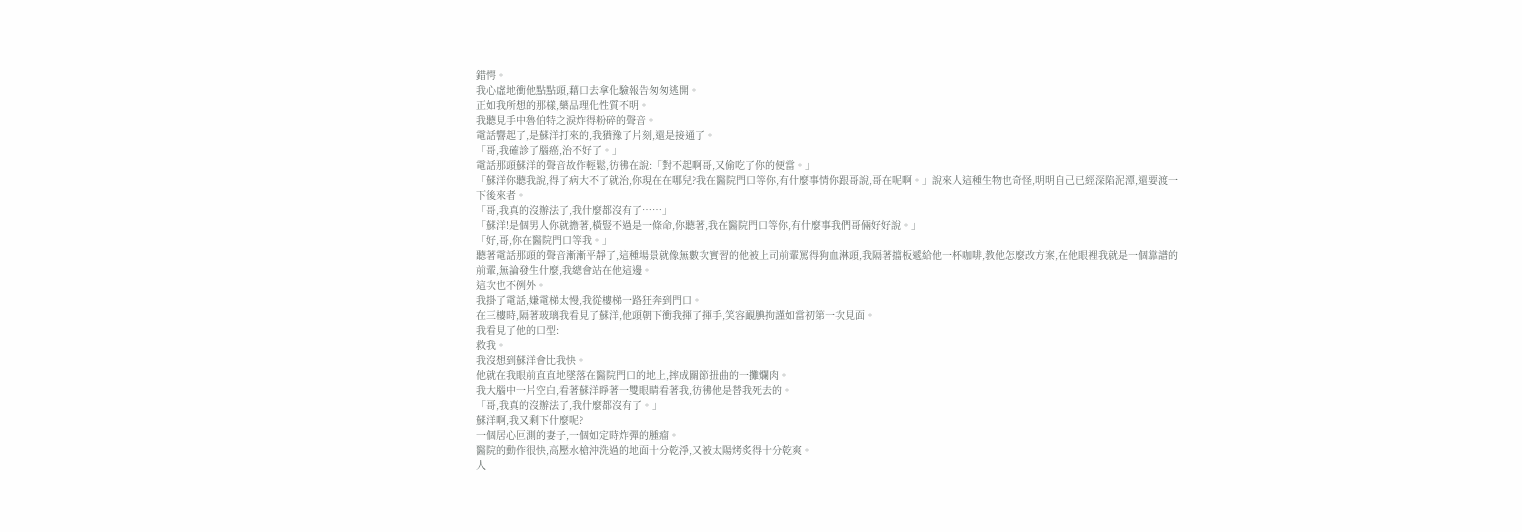錯愕。
我心虛地衝他點點頭,藉口去拿化驗報告匆匆逃開。
正如我所想的那樣,藥品理化性質不明。
我聽見手中魯伯特之淚炸得粉碎的聲音。
電話響起了,是蘇洋打來的,我猶豫了片刻,還是接通了。
「哥,我確診了腦癌,治不好了。」
電話那頭蘇洋的聲音故作輕鬆,彷彿在說:「對不起啊哥,又偷吃了你的便當。」
「蘇洋你聽我說,得了病大不了就治,你現在在哪兒?我在醫院門口等你,有什麼事情你跟哥說,哥在呢啊。」說來人這種生物也奇怪,明明自己已經深陷泥潭,還要渡一下後來者。
「哥,我真的沒辦法了,我什麼都沒有了……」
「蘇洋!是個男人你就擔著,橫豎不過是一條命,你聽著,我在醫院門口等你,有什麼事我們哥倆好好說。」
「好,哥,你在醫院門口等我。」
聽著電話那頭的聲音漸漸平靜了,這種場景就像無數次實習的他被上司前輩罵得狗血淋頭,我隔著擋板遞給他一杯咖啡,教他怎麼改方案,在他眼裡我就是一個靠譜的前輩,無論發生什麼,我總會站在他這邊。
這次也不例外。
我掛了電話,嫌電梯太慢,我從樓梯一路狂奔到門口。
在三樓時,隔著玻璃我看見了蘇洋,他頭朝下衝我揮了揮手,笑容靦腆拘謹如當初第一次見面。
我看見了他的口型:
救我。
我沒想到蘇洋會比我快。
他就在我眼前直直地墜落在醫院門口的地上,摔成關節扭曲的一攤爛肉。
我大腦中一片空白,看著蘇洋睜著一雙眼睛看著我,彷彿他是替我死去的。
「哥,我真的沒辦法了,我什麼都沒有了。」
蘇洋啊,我又剩下什麼呢?
一個居心叵測的妻子,一個如定時炸彈的腫瘤。
醫院的動作很快,高壓水槍沖洗過的地面十分乾淨,又被太陽烤炙得十分乾爽。
人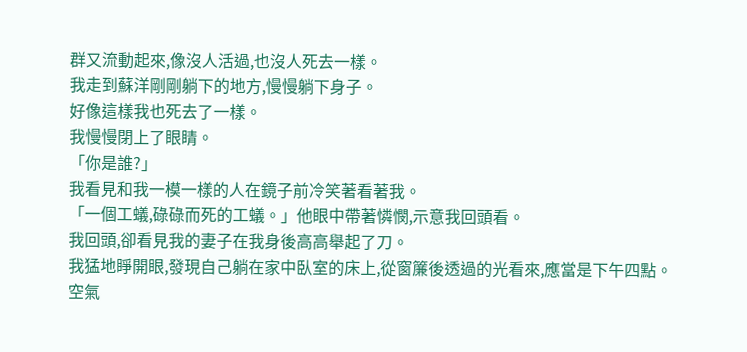群又流動起來,像沒人活過,也沒人死去一樣。
我走到蘇洋剛剛躺下的地方,慢慢躺下身子。
好像這樣我也死去了一樣。
我慢慢閉上了眼睛。
「你是誰?」
我看見和我一模一樣的人在鏡子前冷笑著看著我。
「一個工蟻,碌碌而死的工蟻。」他眼中帶著憐憫,示意我回頭看。
我回頭,卻看見我的妻子在我身後高高舉起了刀。
我猛地睜開眼,發現自己躺在家中臥室的床上,從窗簾後透過的光看來,應當是下午四點。
空氣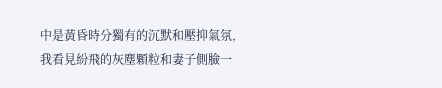中是黃昏時分獨有的沉默和壓抑氣氛,我看見紛飛的灰塵顆粒和妻子側臉一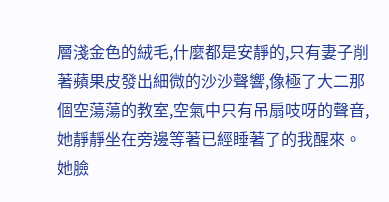層淺金色的絨毛,什麼都是安靜的,只有妻子削著蘋果皮發出細微的沙沙聲響,像極了大二那個空蕩蕩的教室,空氣中只有吊扇吱呀的聲音,她靜靜坐在旁邊等著已經睡著了的我醒來。
她臉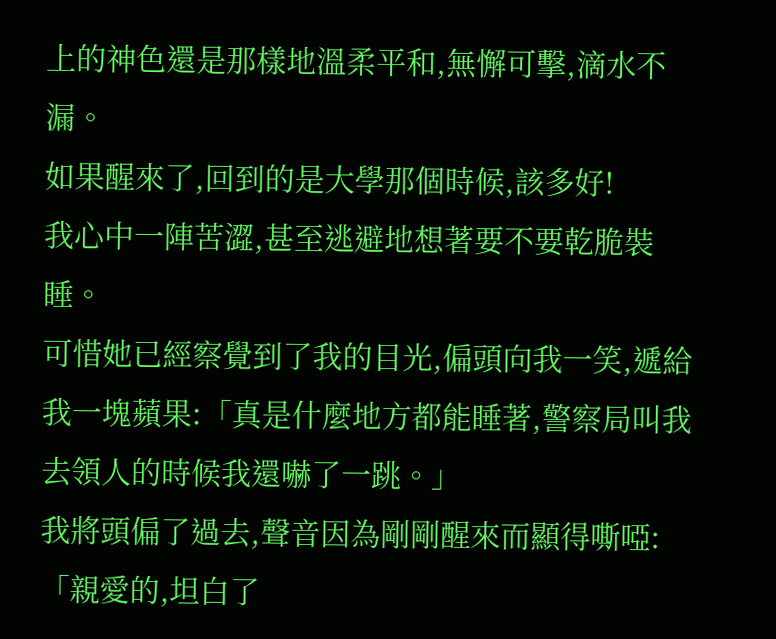上的神色還是那樣地溫柔平和,無懈可擊,滴水不漏。
如果醒來了,回到的是大學那個時候,該多好!
我心中一陣苦澀,甚至逃避地想著要不要乾脆裝睡。
可惜她已經察覺到了我的目光,偏頭向我一笑,遞給我一塊蘋果:「真是什麼地方都能睡著,警察局叫我去領人的時候我還嚇了一跳。」
我將頭偏了過去,聲音因為剛剛醒來而顯得嘶啞:「親愛的,坦白了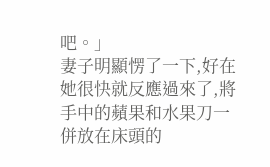吧。」
妻子明顯愣了一下,好在她很快就反應過來了,將手中的蘋果和水果刀一併放在床頭的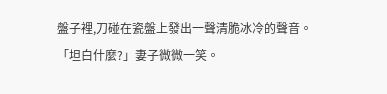盤子裡,刀碰在瓷盤上發出一聲清脆冰冷的聲音。
「坦白什麼?」妻子微微一笑。